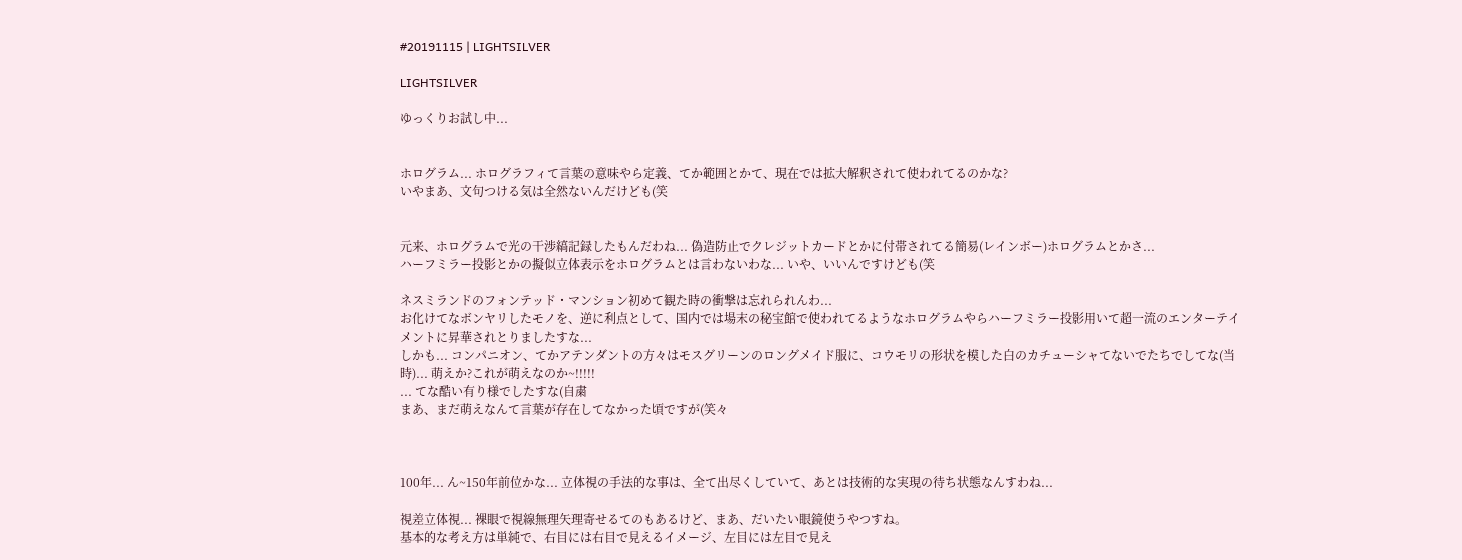#20191115 | LIGHTSILVER

LIGHTSILVER

ゆっくりお試し中...


ホログラム... ホログラフィて言葉の意味やら定義、てか範囲とかて、現在では拡大解釈されて使われてるのかな?
いやまあ、文句つける気は全然ないんだけども(笑


元来、ホログラムで光の干渉縞記録したもんだわね... 偽造防止でクレジットカードとかに付帯されてる簡易(レインボー)ホログラムとかさ...
ハーフミラー投影とかの擬似立体表示をホログラムとは言わないわな... いや、いいんですけども(笑

ネスミランドのフォンテッド・マンション初めて観た時の衝撃は忘れられんわ...
お化けてなボンヤリしたモノを、逆に利点として、国内では場末の秘宝館で使われてるようなホログラムやらハーフミラー投影用いて超一流のエンターテイメントに昇華されとりましたすな...
しかも... コンパニオン、てかアテンダントの方々はモスグリーンのロングメイド服に、コウモリの形状を模した白のカチューシャてないでたちでしてな(当時)... 萌えか?これが萌えなのか~!!!!!
... てな酷い有り様でしたすな(自粛
まあ、まだ萌えなんて言葉が存在してなかった頃ですが(笑々



100年... ん~150年前位かな... 立体視の手法的な事は、全て出尽くしていて、あとは技術的な実現の待ち状態なんすわね...

視差立体視... 裸眼で視線無理矢理寄せるてのもあるけど、まあ、だいたい眼鏡使うやつすね。
基本的な考え方は単純で、右目には右目で見えるイメージ、左目には左目で見え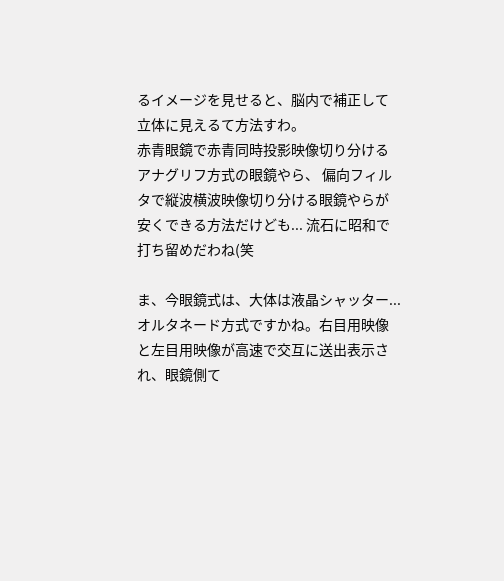るイメージを見せると、脳内で補正して立体に見えるて方法すわ。
赤青眼鏡で赤青同時投影映像切り分けるアナグリフ方式の眼鏡やら、 偏向フィルタで縦波横波映像切り分ける眼鏡やらが安くできる方法だけども... 流石に昭和で打ち留めだわね(笑

ま、今眼鏡式は、大体は液晶シャッター... オルタネード方式ですかね。右目用映像と左目用映像が高速で交互に送出表示され、眼鏡側て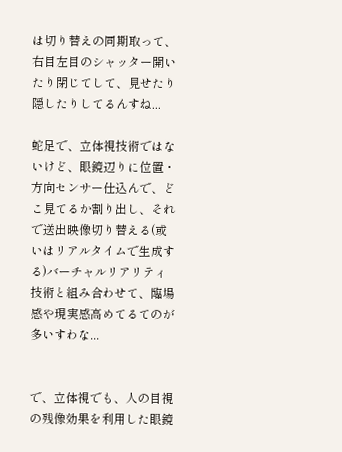は切り替えの同期取って、右目左目のシャッター開いたり閉じてして、見せたり隠したりしてるんすね...

蛇足で、立体視技術ではないけど、眼鏡辺りに位置・方向センサー仕込んで、どこ見てるか割り出し、それで送出映像切り替える(或いはリアルタイムで生成する)バーチャルリアリティ技術と組み合わせて、臨場感や現実感高めてるてのが多いすわな...


で、立体視でも、人の目視の残像効果を利用した眼鏡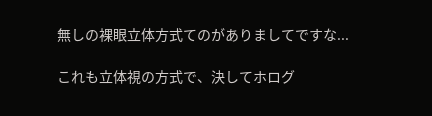無しの裸眼立体方式てのがありましてですな...

これも立体視の方式で、決してホログ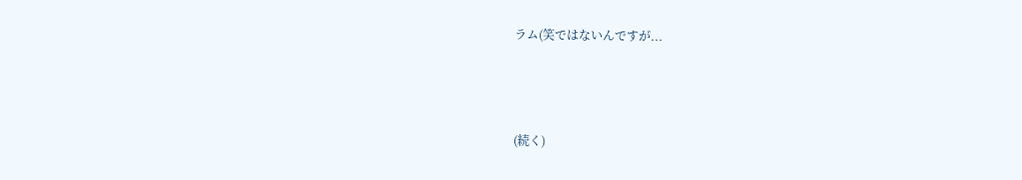ラム(笑ではないんですが...



(続く)